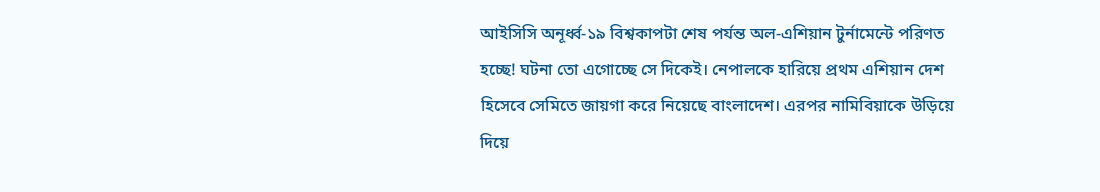আইসিসি অনূর্ধ্ব-১৯ বিশ্বকাপটা শেষ পর্যন্ত অল-এশিয়ান টুর্নামেন্টে পরিণত হচ্ছে! ঘটনা তো এগোচ্ছে সে দিকেই। নেপালকে হারিয়ে প্রথম এশিয়ান দেশ হিসেবে সেমিতে জায়গা করে নিয়েছে বাংলাদেশ। এরপর নামিবিয়াকে উড়িয়ে দিয়ে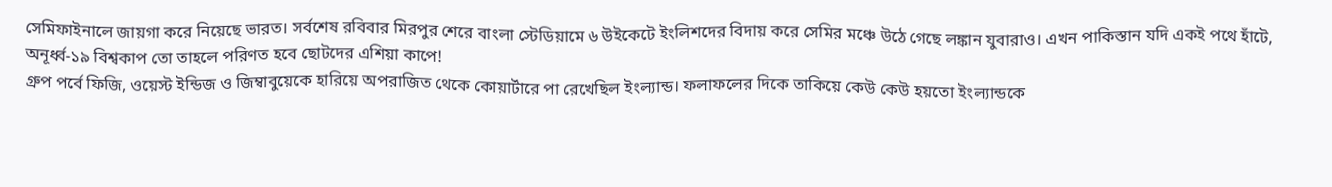সেমিফাইনালে জায়গা করে নিয়েছে ভারত। সর্বশেষ রবিবার মিরপুর শেরে বাংলা স্টেডিয়ামে ৬ উইকেটে ইংলিশদের বিদায় করে সেমির মঞ্চে উঠে গেছে লঙ্কান যুবারাও। এখন পাকিস্তান যদি একই পথে হাঁটে, অনূর্ধ্ব-১৯ বিশ্বকাপ তো তাহলে পরিণত হবে ছোটদের এশিয়া কাপে!
গ্রুপ পর্বে ফিজি, ওয়েস্ট ইন্ডিজ ও জিম্বাবুয়েকে হারিয়ে অপরাজিত থেকে কোয়ার্টারে পা রেখেছিল ইংল্যান্ড। ফলাফলের দিকে তাকিয়ে কেউ কেউ হয়তো ইংল্যান্ডকে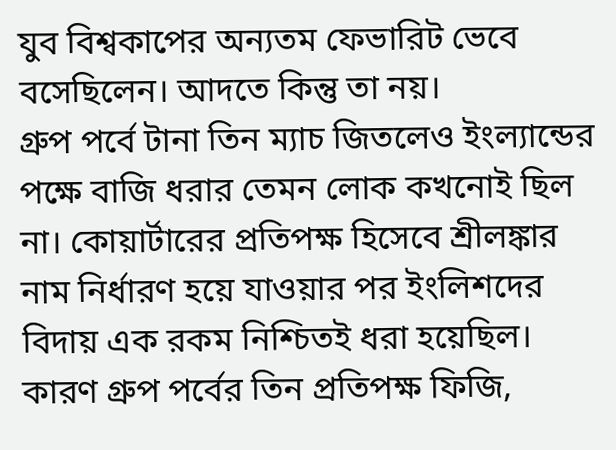যুব বিশ্বকাপের অন্যতম ফেভারিট ভেবে বসেছিলেন। আদতে কিন্তু তা নয়।
গ্রুপ পর্বে টানা তিন ম্যাচ জিতলেও ইংল্যান্ডের পক্ষে বাজি ধরার তেমন লোক কখনোই ছিল না। কোয়ার্টারের প্রতিপক্ষ হিসেবে শ্রীলঙ্কার নাম নির্ধারণ হয়ে যাওয়ার পর ইংলিশদের বিদায় এক রকম নিশ্চিতই ধরা হয়েছিল।
কারণ গ্রুপ পর্বের তিন প্রতিপক্ষ ফিজি,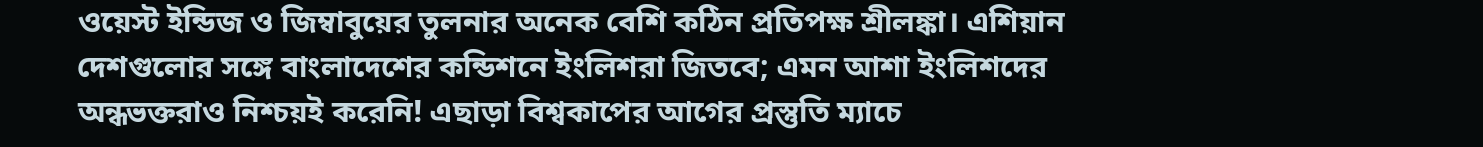ওয়েস্ট ইন্ডিজ ও জিম্বাবুয়ের তুলনার অনেক বেশি কঠিন প্রতিপক্ষ শ্রীলঙ্কা। এশিয়ান দেশগুলোর সঙ্গে বাংলাদেশের কন্ডিশনে ইংলিশরা জিতবে; এমন আশা ইংলিশদের অন্ধভক্তরাও নিশ্চয়ই করেনি! এছাড়া বিশ্বকাপের আগের প্রস্তুতি ম্যাচে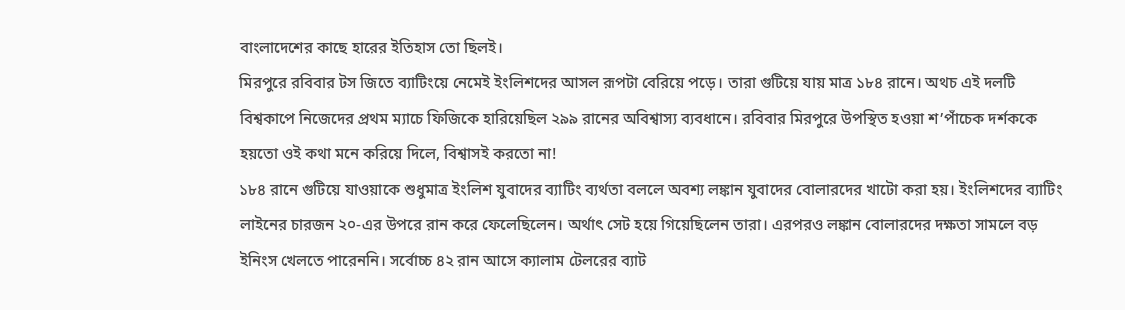বাংলাদেশের কাছে হারের ইতিহাস তো ছিলই।
মিরপুরে রবিবার টস জিতে ব্যাটিংয়ে নেমেই ইংলিশদের আসল রূপটা বেরিয়ে পড়ে। তারা গুটিয়ে যায় মাত্র ১৮৪ রানে। অথচ এই দলটি বিশ্বকাপে নিজেদের প্রথম ম্যাচে ফিজিকে হারিয়েছিল ২৯৯ রানের অবিশ্বাস্য ব্যবধানে। রবিবার মিরপুরে উপস্থিত হওয়া শ’পাঁচেক দর্শককে হয়তো ওই কথা মনে করিয়ে দিলে, বিশ্বাসই করতো না!
১৮৪ রানে গুটিয়ে যাওয়াকে শুধুমাত্র ইংলিশ যুবাদের ব্যাটিং ব্যর্থতা বললে অবশ্য লঙ্কান যুবাদের বোলারদের খাটো করা হয়। ইংলিশদের ব্যাটিং লাইনের চারজন ২০-এর উপরে রান করে ফেলেছিলেন। অর্থাৎ সেট হয়ে গিয়েছিলেন তারা। এরপরও লঙ্কান বোলারদের দক্ষতা সামলে বড় ইনিংস খেলতে পারেননি। সর্বোচ্চ ৪২ রান আসে ক্যালাম টেলরের ব্যাট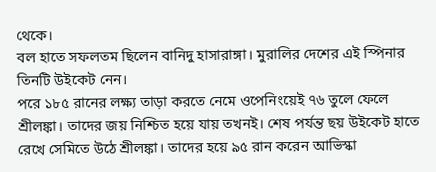থেকে।
বল হাতে সফলতম ছিলেন বানিদু হাসারাঙ্গা। মুরালির দেশের এই স্পিনার তিনটি উইকেট নেন।
পরে ১৮৫ রানের লক্ষ্য তাড়া করতে নেমে ওপেনিংয়েই ৭৬ তুলে ফেলে শ্রীলঙ্কা। তাদের জয় নিশ্চিত হয়ে যায় তখনই। শেষ পর্যন্ত ছয় উইকেট হাতে রেখে সেমিতে উঠে শ্রীলঙ্কা। তাদের হয়ে ৯৫ রান করেন আভিস্কা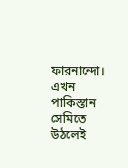ফারনান্দো।
এখন পাকিস্তান সেমিতে উঠলেই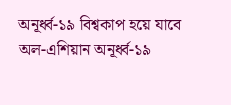অনূর্ধ্ব-১৯ বিশ্বকাপ হয়ে যাবে অল-এশিয়ান অনূর্ধ্ব-১৯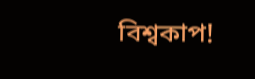বিশ্বকাপ!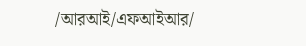/আরআই/এফআইআর/